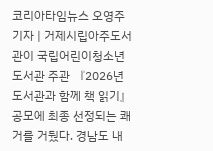코리아타임뉴스 오영주 기자 | 거제시립아주도서관이 국립어린이청소년도서관 주관 『2026년 도서관과 함께 책 읽기』 공모에 최종 선정되는 쾌거를 거뒀다. 경남도 내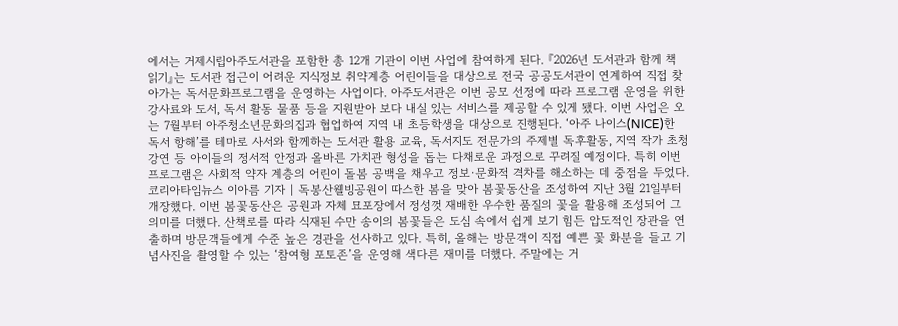에서는 거제시립아주도서관을 포함한 총 12개 기관이 이번 사업에 참여하게 된다. 『2026년 도서관과 함께 책 읽기』는 도서관 접근이 어려운 지식정보 취약계층 어린이들을 대상으로 전국 공공도서관이 연계하여 직접 찾아가는 독서문화프로그램을 운영하는 사업이다. 아주도서관은 이번 공모 선정에 따라 프로그램 운영을 위한 강사료와 도서, 독서 활동 물품 등을 지원받아 보다 내실 있는 서비스를 제공할 수 있게 됐다. 이번 사업은 오는 7월부터 아주청소년문화의집과 협업하여 지역 내 초등학생을 대상으로 진행된다. ‘아주 나이스(NICE)한 독서 항해’를 테마로 사서와 함께하는 도서관 활용 교육, 독서지도 전문가의 주제별 독후활동, 지역 작가 초청 강연 등 아이들의 정서적 안정과 올바른 가치관 형성을 돕는 다채로운 과정으로 꾸려질 예정이다. 특히 이번 프로그램은 사회적 약자 계층의 어린이 돌봄 공백을 채우고 정보·문화적 격차를 해소하는 데 중점을 두었다.
코리아타임뉴스 이아름 기자 | 독봉산웰빙공원이 따스한 봄을 맞아 봄꽃동산을 조성하여 지난 3월 21일부터 개장했다. 이번 봄꽃동산은 공원과 자체 묘포장에서 정성껏 재배한 우수한 품질의 꽃을 활용해 조성되어 그 의미를 더했다. 산책로를 따라 식재된 수만 송이의 봄꽃들은 도심 속에서 쉽게 보기 힘든 압도적인 장관을 연출하며 방문객들에게 수준 높은 경관을 선사하고 있다. 특히, 올해는 방문객이 직접 예쁜 꽃 화분을 들고 기념사진을 촬영할 수 있는 ‘참여형 포토존’을 운영해 색다른 재미를 더했다. 주말에는 거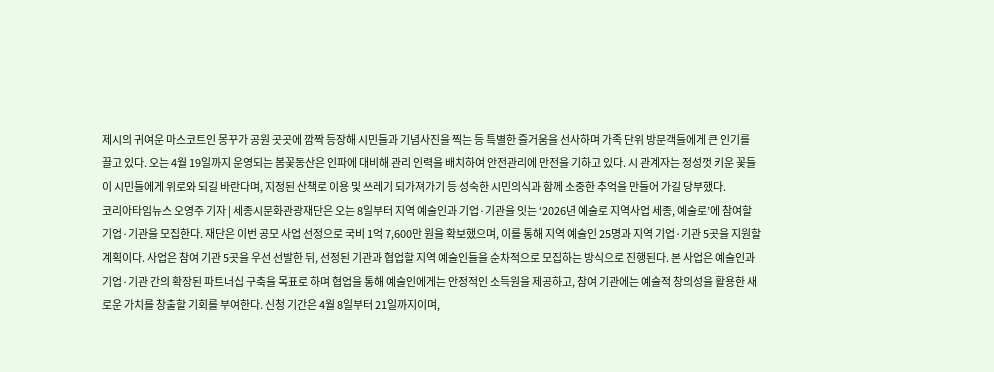제시의 귀여운 마스코트인 몽꾸가 공원 곳곳에 깜짝 등장해 시민들과 기념사진을 찍는 등 특별한 즐거움을 선사하며 가족 단위 방문객들에게 큰 인기를 끌고 있다. 오는 4월 19일까지 운영되는 봄꽃동산은 인파에 대비해 관리 인력을 배치하여 안전관리에 만전을 기하고 있다. 시 관계자는 정성껏 키운 꽃들이 시민들에게 위로와 되길 바란다며, 지정된 산책로 이용 및 쓰레기 되가져가기 등 성숙한 시민의식과 함께 소중한 추억을 만들어 가길 당부했다.
코리아타임뉴스 오영주 기자 | 세종시문화관광재단은 오는 8일부터 지역 예술인과 기업·기관을 잇는 ‘2026년 예술로 지역사업 세종, 예술로’에 참여할 기업·기관을 모집한다. 재단은 이번 공모 사업 선정으로 국비 1억 7,600만 원을 확보했으며, 이를 통해 지역 예술인 25명과 지역 기업·기관 5곳을 지원할 계획이다. 사업은 참여 기관 5곳을 우선 선발한 뒤, 선정된 기관과 협업할 지역 예술인들을 순차적으로 모집하는 방식으로 진행된다. 본 사업은 예술인과 기업·기관 간의 확장된 파트너십 구축을 목표로 하며 협업을 통해 예술인에게는 안정적인 소득원을 제공하고, 참여 기관에는 예술적 창의성을 활용한 새로운 가치를 창출할 기회를 부여한다. 신청 기간은 4월 8일부터 21일까지이며,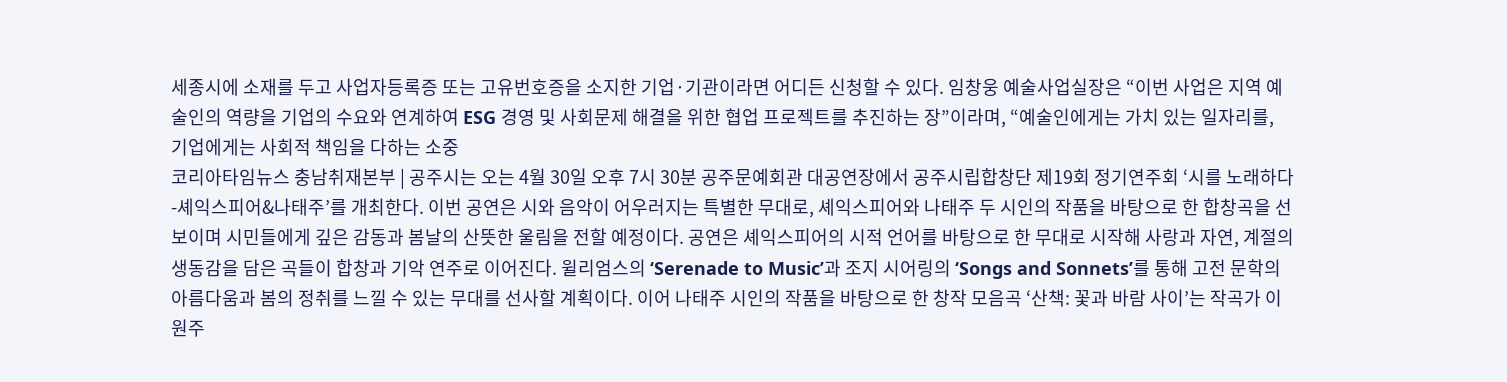세종시에 소재를 두고 사업자등록증 또는 고유번호증을 소지한 기업·기관이라면 어디든 신청할 수 있다. 임창웅 예술사업실장은 “이번 사업은 지역 예술인의 역량을 기업의 수요와 연계하여 ESG 경영 및 사회문제 해결을 위한 협업 프로젝트를 추진하는 장”이라며, “예술인에게는 가치 있는 일자리를, 기업에게는 사회적 책임을 다하는 소중
코리아타임뉴스 충남취재본부 | 공주시는 오는 4월 30일 오후 7시 30분 공주문예회관 대공연장에서 공주시립합창단 제19회 정기연주회 ‘시를 노래하다-셰익스피어&나태주’를 개최한다. 이번 공연은 시와 음악이 어우러지는 특별한 무대로, 셰익스피어와 나태주 두 시인의 작품을 바탕으로 한 합창곡을 선보이며 시민들에게 깊은 감동과 봄날의 산뜻한 울림을 전할 예정이다. 공연은 셰익스피어의 시적 언어를 바탕으로 한 무대로 시작해 사랑과 자연, 계절의 생동감을 담은 곡들이 합창과 기악 연주로 이어진다. 윌리엄스의 ‘Serenade to Music’과 조지 시어링의 ‘Songs and Sonnets’를 통해 고전 문학의 아름다움과 봄의 정취를 느낄 수 있는 무대를 선사할 계획이다. 이어 나태주 시인의 작품을 바탕으로 한 창작 모음곡 ‘산책: 꽃과 바람 사이’는 작곡가 이원주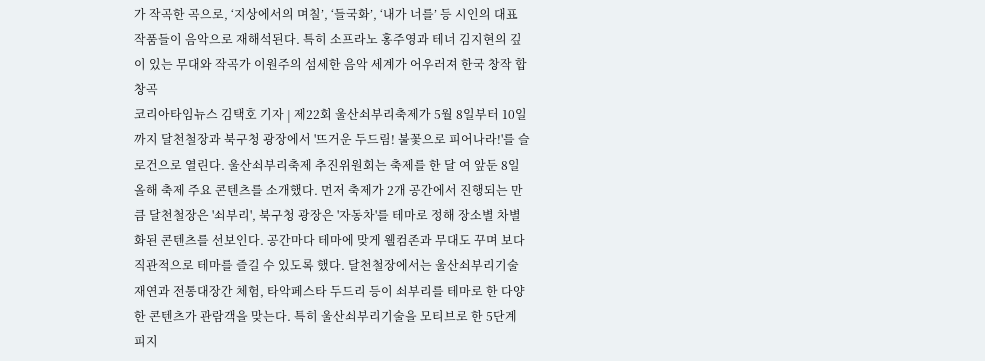가 작곡한 곡으로, ‘지상에서의 며칠’, ‘들국화’, ‘내가 너를’ 등 시인의 대표 작품들이 음악으로 재해석된다. 특히 소프라노 홍주영과 테너 김지현의 깊이 있는 무대와 작곡가 이원주의 섬세한 음악 세계가 어우러져 한국 창작 합창곡
코리아타임뉴스 김택호 기자 | 제22회 울산쇠부리축제가 5월 8일부터 10일까지 달천철장과 북구청 광장에서 '뜨거운 두드림! 불꽃으로 피어나라!'를 슬로건으로 열린다. 울산쇠부리축제 추진위원회는 축제를 한 달 여 앞둔 8일 올해 축제 주요 콘텐츠를 소개했다. 먼저 축제가 2개 공간에서 진행되는 만큼 달천철장은 '쇠부리', 북구청 광장은 '자동차'를 테마로 정해 장소별 차별화된 콘텐츠를 선보인다. 공간마다 테마에 맞게 웰컴존과 무대도 꾸며 보다 직관적으로 테마를 즐길 수 있도록 했다. 달천철장에서는 울산쇠부리기술 재연과 전통대장간 체험, 타악페스타 두드리 등이 쇠부리를 테마로 한 다양한 콘텐츠가 관람객을 맞는다. 특히 울산쇠부리기술을 모티브로 한 5단계 피지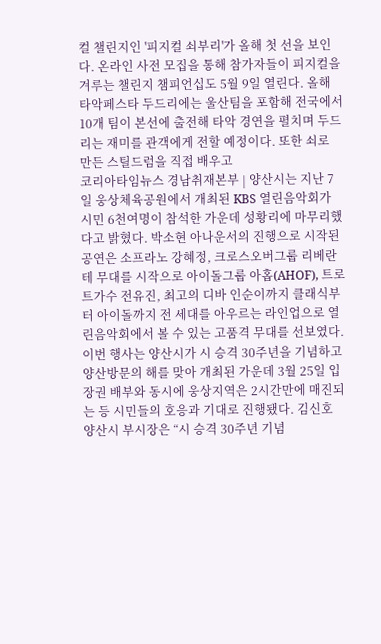컬 챌린지인 '피지컬 쇠부리'가 올해 첫 선을 보인다. 온라인 사전 모집을 통해 참가자들이 피지컬을 겨루는 챌린지 챔피언십도 5월 9일 열린다. 올해 타악페스타 두드리에는 울산팀을 포함해 전국에서 10개 팀이 본선에 출전해 타악 경연을 펼치며 두드리는 재미를 관객에게 전할 예정이다. 또한 쇠로 만든 스틸드럼을 직접 배우고
코리아타임뉴스 경남취재본부 | 양산시는 지난 7일 웅상체육공원에서 개최된 KBS 열린음악회가 시민 6천여명이 참석한 가운데 성황리에 마무리했다고 밝혔다. 박소현 아나운서의 진행으로 시작된 공연은 소프라노 강혜정, 크로스오버그룹 리베란테 무대를 시작으로 아이돌그룹 아홉(AHOF), 트로트가수 전유진, 최고의 디바 인순이까지 클래식부터 아이돌까지 전 세대를 아우르는 라인업으로 열린음악회에서 볼 수 있는 고품격 무대를 선보였다. 이번 행사는 양산시가 시 승격 30주년을 기념하고 양산방문의 해를 맞아 개최된 가운데 3월 25일 입장권 배부와 동시에 웅상지역은 2시간만에 매진되는 등 시민들의 호응과 기대로 진행됐다. 김신호 양산시 부시장은 “시 승격 30주년 기념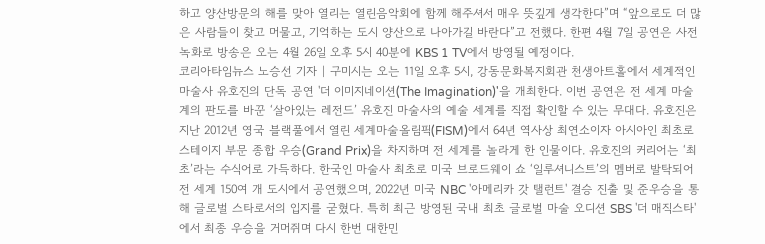하고 양산방문의 해를 맞아 열리는 열린음악회에 함께 해주셔서 매우 뜻깊게 생각한다”며 “앞으로도 더 많은 사람들이 찾고 머물고, 기억하는 도시 양산으로 나아가길 바란다”고 전했다. 한편 4월 7일 공연은 사전녹화로 방송은 오는 4월 26일 오후 5시 40분에 KBS 1 TV에서 방영될 예정이다.
코리아타임뉴스 노승선 기자 | 구미시는 오는 11일 오후 5시, 강동문화복지회관 천생아트홀에서 세계적인 마술사 유호진의 단독 공연 '더 이미지네이션(The Imagination)'을 개최한다. 이번 공연은 전 세계 마술계의 판도를 바꾼 ‘살아있는 레전드’ 유호진 마술사의 예술 세계를 직접 확인할 수 있는 무대다. 유호진은 지난 2012년 영국 블랙풀에서 열린 세계마술올림픽(FISM)에서 64년 역사상 최연소이자 아시아인 최초로 스테이지 부문 종합 우승(Grand Prix)을 차지하며 전 세계를 놀라게 한 인물이다. 유호진의 커리어는 ‘최초’라는 수식어로 가득하다. 한국인 마술사 최초로 미국 브로드웨이 쇼 ‘일루셔니스트’의 멤버로 발탁되어 전 세계 150여 개 도시에서 공연했으며, 2022년 미국 NBC '아메리카 갓 탤런트' 결승 진출 및 준우승을 통해 글로벌 스타로서의 입지를 굳혔다. 특히 최근 방영된 국내 최초 글로벌 마술 오디션 SBS '더 매직스타'에서 최종 우승을 거머쥐며 다시 한번 대한민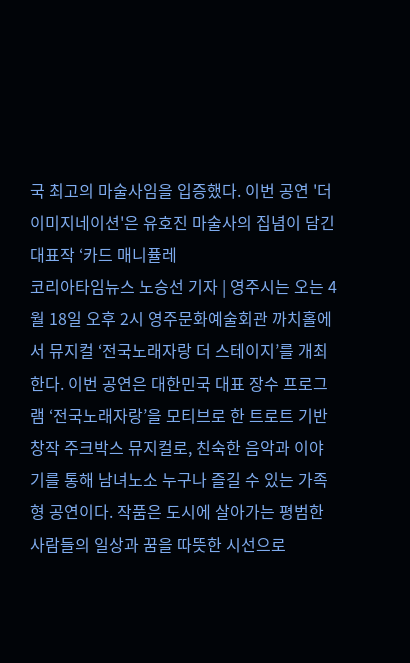국 최고의 마술사임을 입증했다. 이번 공연 '더 이미지네이션'은 유호진 마술사의 집념이 담긴 대표작 ‘카드 매니퓰레
코리아타임뉴스 노승선 기자 | 영주시는 오는 4월 18일 오후 2시 영주문화예술회관 까치홀에서 뮤지컬 ‘전국노래자랑 더 스테이지’를 개최한다. 이번 공연은 대한민국 대표 장수 프로그램 ‘전국노래자랑’을 모티브로 한 트로트 기반 창작 주크박스 뮤지컬로, 친숙한 음악과 이야기를 통해 남녀노소 누구나 즐길 수 있는 가족형 공연이다. 작품은 도시에 살아가는 평범한 사람들의 일상과 꿈을 따뜻한 시선으로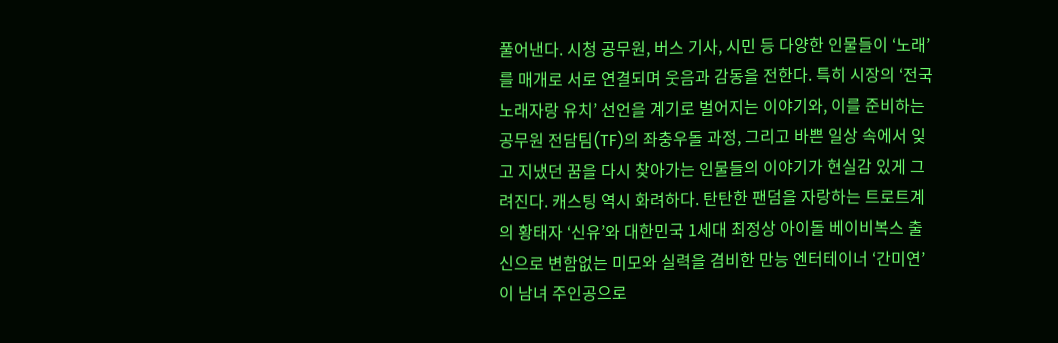풀어낸다. 시청 공무원, 버스 기사, 시민 등 다양한 인물들이 ‘노래’를 매개로 서로 연결되며 웃음과 감동을 전한다. 특히 시장의 ‘전국노래자랑 유치’ 선언을 계기로 벌어지는 이야기와, 이를 준비하는 공무원 전담팀(TF)의 좌충우돌 과정, 그리고 바쁜 일상 속에서 잊고 지냈던 꿈을 다시 찾아가는 인물들의 이야기가 현실감 있게 그려진다. 캐스팅 역시 화려하다. 탄탄한 팬덤을 자랑하는 트로트계의 황태자 ‘신유’와 대한민국 1세대 최정상 아이돌 베이비복스 출신으로 변함없는 미모와 실력을 겸비한 만능 엔터테이너 ‘간미연’이 남녀 주인공으로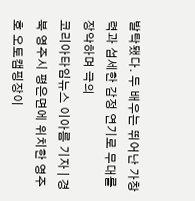발탁됐다. 두 배우는 뛰어난 가창력과 섬세한 감정 연기로 무대를 장악하며 극의
코리아타임뉴스 이아름 기자 | 경북 영주시 평은면에 위치한 영주호 오토캠핑장이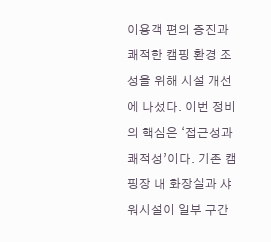이용객 편의 증진과 쾌적한 캠핑 환경 조성을 위해 시설 개선에 나섰다. 이번 정비의 핵심은 ‘접근성과 쾌적성’이다. 기존 캠핑장 내 화장실과 샤워시설이 일부 구간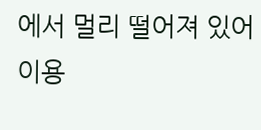에서 멀리 떨어져 있어 이용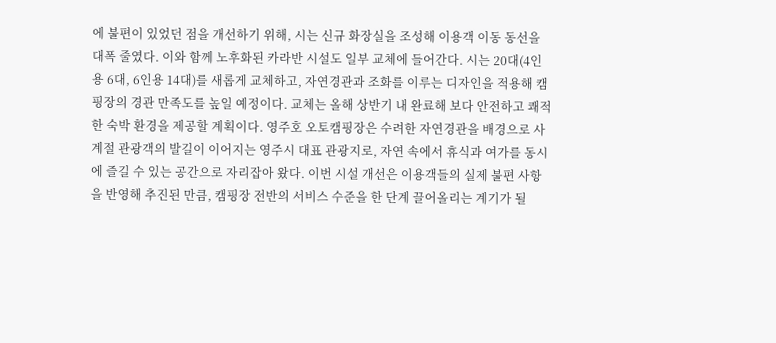에 불편이 있었던 점을 개선하기 위해, 시는 신규 화장실을 조성해 이용객 이동 동선을 대폭 줄였다. 이와 함께 노후화된 카라반 시설도 일부 교체에 들어간다. 시는 20대(4인용 6대, 6인용 14대)를 새롭게 교체하고, 자연경관과 조화를 이루는 디자인을 적용해 캠핑장의 경관 만족도를 높일 예정이다. 교체는 올해 상반기 내 완료해 보다 안전하고 쾌적한 숙박 환경을 제공할 계획이다. 영주호 오토캠핑장은 수려한 자연경관을 배경으로 사계절 관광객의 발길이 이어지는 영주시 대표 관광지로, 자연 속에서 휴식과 여가를 동시에 즐길 수 있는 공간으로 자리잡아 왔다. 이번 시설 개선은 이용객들의 실제 불편 사항을 반영해 추진된 만큼, 캠핑장 전반의 서비스 수준을 한 단계 끌어올리는 계기가 될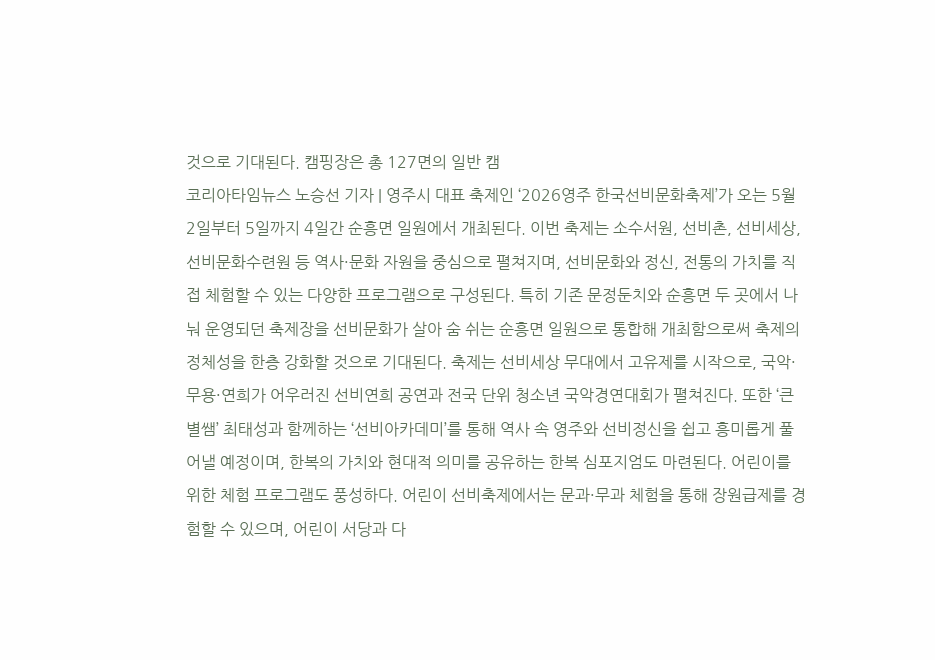것으로 기대된다. 캠핑장은 총 127면의 일반 캠
코리아타임뉴스 노승선 기자 | 영주시 대표 축제인 ‘2026영주 한국선비문화축제’가 오는 5월 2일부터 5일까지 4일간 순흥면 일원에서 개최된다. 이번 축제는 소수서원, 선비촌, 선비세상, 선비문화수련원 등 역사·문화 자원을 중심으로 펼쳐지며, 선비문화와 정신, 전통의 가치를 직접 체험할 수 있는 다양한 프로그램으로 구성된다. 특히 기존 문정둔치와 순흥면 두 곳에서 나눠 운영되던 축제장을 선비문화가 살아 숨 쉬는 순흥면 일원으로 통합해 개최함으로써 축제의 정체성을 한층 강화할 것으로 기대된다. 축제는 선비세상 무대에서 고유제를 시작으로, 국악·무용·연희가 어우러진 선비연희 공연과 전국 단위 청소년 국악경연대회가 펼쳐진다. 또한 ‘큰별쌤’ 최태성과 함께하는 ‘선비아카데미’를 통해 역사 속 영주와 선비정신을 쉽고 흥미롭게 풀어낼 예정이며, 한복의 가치와 현대적 의미를 공유하는 한복 심포지엄도 마련된다. 어린이를 위한 체험 프로그램도 풍성하다. 어린이 선비축제에서는 문과·무과 체험을 통해 장원급제를 경험할 수 있으며, 어린이 서당과 다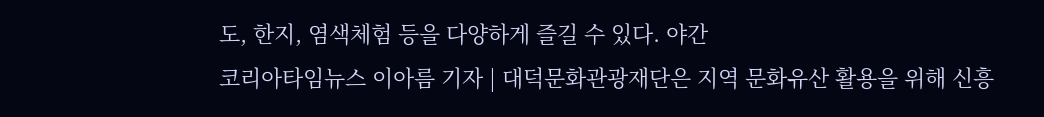도, 한지, 염색체험 등을 다양하게 즐길 수 있다. 야간
코리아타임뉴스 이아름 기자 | 대덕문화관광재단은 지역 문화유산 활용을 위해 신흥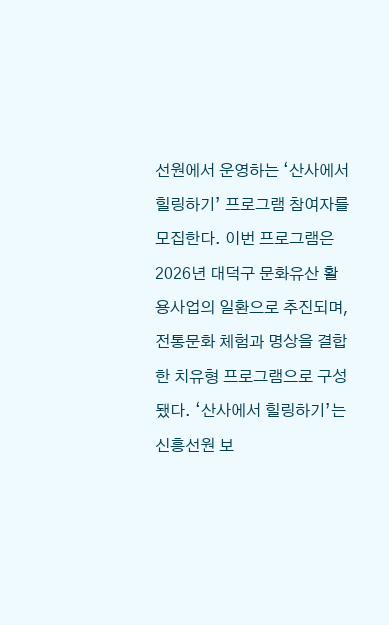선원에서 운영하는 ‘산사에서 힐링하기’ 프로그램 참여자를 모집한다. 이번 프로그램은 2026년 대덕구 문화유산 활용사업의 일환으로 추진되며, 전통문화 체험과 명상을 결합한 치유형 프로그램으로 구성됐다. ‘산사에서 힐링하기’는 신흥선원 보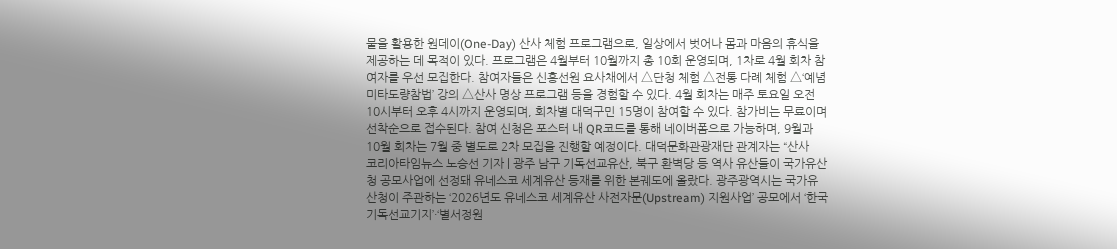물을 활용한 원데이(One-Day) 산사 체험 프로그램으로, 일상에서 벗어나 몸과 마음의 휴식을 제공하는 데 목적이 있다. 프로그램은 4월부터 10월까지 총 10회 운영되며, 1차로 4월 회차 참여자를 우선 모집한다. 참여자들은 신흥선원 요사채에서 △단청 체험 △전통 다례 체험 △‘예념미타도량참법’ 강의 △산사 명상 프로그램 등을 경험할 수 있다. 4월 회차는 매주 토요일 오전 10시부터 오후 4시까지 운영되며, 회차별 대덕구민 15명이 참여할 수 있다. 참가비는 무료이며 선착순으로 접수된다. 참여 신청은 포스터 내 QR코드를 통해 네이버폼으로 가능하며, 9월과 10월 회차는 7월 중 별도로 2차 모집을 진행할 예정이다. 대덕문화관광재단 관계자는 “산사
코리아타임뉴스 노승선 기자 | 광주 남구 기독선교유산, 북구 환벽당 등 역사 유산들이 국가유산청 공모사업에 선정돼 유네스코 세계유산 등재를 위한 본궤도에 올랐다. 광주광역시는 국가유산청이 주관하는 ‘2026년도 유네스코 세계유산 사전자문(Upstream) 지원사업’ 공모에서 ‘한국기독선교기지’·‘별서정원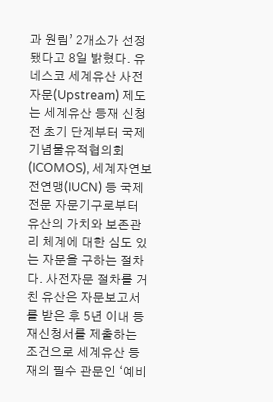과 원림’ 2개소가 선정됐다고 8일 밝혔다. 유네스코 세계유산 사전자문(Upstream) 제도는 세계유산 등재 신청 전 초기 단계부터 국제기념물유적협의회(ICOMOS), 세계자연보전연맹(IUCN) 등 국제 전문 자문기구로부터 유산의 가치와 보존관리 체계에 대한 심도 있는 자문을 구하는 절차다. 사전자문 절차를 거친 유산은 자문보고서를 받은 후 5년 이내 등재신청서를 제출하는 조건으로 세계유산 등재의 필수 관문인 ‘예비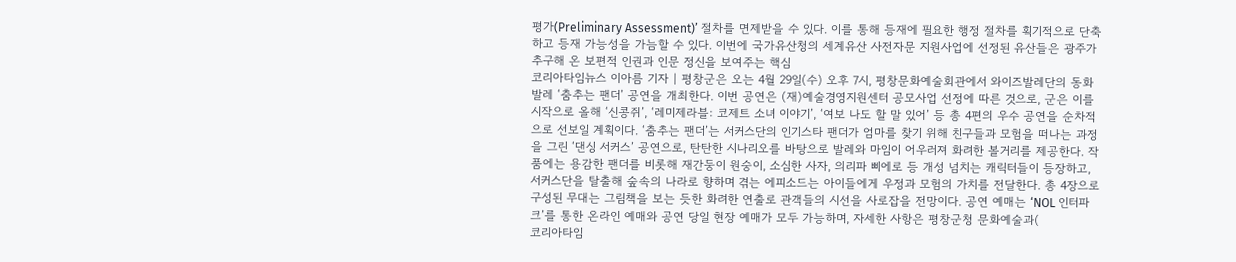평가(Preliminary Assessment)’ 절차를 면제받을 수 있다. 이를 통해 등재에 필요한 행정 절차를 획기적으로 단축하고 등재 가능성을 가늠할 수 있다. 이번에 국가유산청의 세계유산 사전자문 지원사업에 선정된 유산들은 광주가 추구해 온 보편적 인권과 인문 정신을 보여주는 핵심
코리아타임뉴스 이아름 기자 | 평창군은 오는 4월 29일(수) 오후 7시, 평창문화예술회관에서 와이즈발레단의 동화발레 ‘춤추는 팬더’ 공연을 개최한다. 이번 공연은 (재)예술경영지원센터 공모사업 선정에 따른 것으로, 군은 이를 시작으로 올해 ‘신콩쥐’, ‘레미제라블: 코제트 소녀 이야기’, ‘여보 나도 할 말 있어’ 등 총 4편의 우수 공연을 순차적으로 선보일 계획이다. ‘춤추는 팬더’는 서커스단의 인기스타 팬더가 엄마를 찾기 위해 친구들과 모험을 떠나는 과정을 그린 ‘댄싱 서커스’ 공연으로, 탄탄한 시나리오를 바탕으로 발레와 마임이 어우러져 화려한 볼거리를 제공한다. 작품에는 용감한 팬더를 비롯해 재간둥이 원숭이, 소심한 사자, 의리파 삐에로 등 개성 넘치는 캐릭터들이 등장하고, 서커스단을 탈출해 숲속의 나라로 향하며 겪는 에피소드는 아이들에게 우정과 모험의 가치를 전달한다. 총 4장으로 구성된 무대는 그림책을 보는 듯한 화려한 연출로 관객들의 시선을 사로잡을 전망이다. 공연 예매는 ‘NOL 인터파크’를 통한 온라인 예매와 공연 당일 현장 예매가 모두 가능하며, 자세한 사항은 평창군청 문화예술과(
코리아타임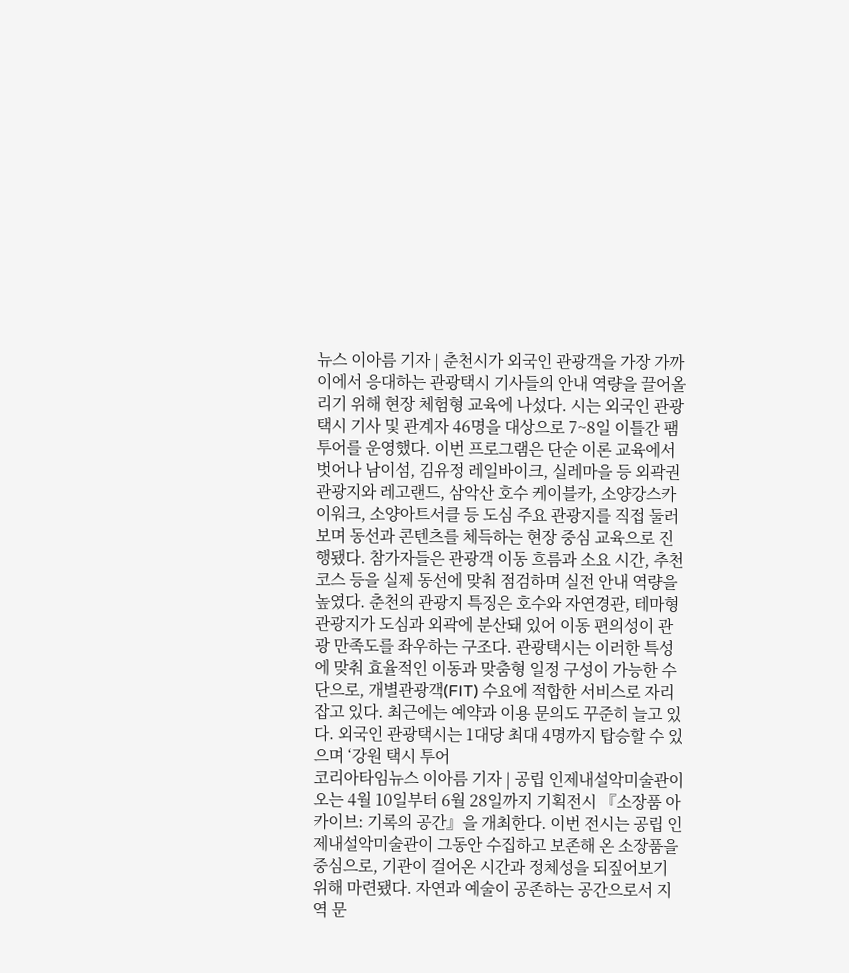뉴스 이아름 기자 | 춘천시가 외국인 관광객을 가장 가까이에서 응대하는 관광택시 기사들의 안내 역량을 끌어올리기 위해 현장 체험형 교육에 나섰다. 시는 외국인 관광택시 기사 및 관계자 46명을 대상으로 7~8일 이틀간 팸투어를 운영했다. 이번 프로그램은 단순 이론 교육에서 벗어나 남이섬, 김유정 레일바이크, 실레마을 등 외곽권 관광지와 레고랜드, 삼악산 호수 케이블카, 소양강스카이워크, 소양아트서클 등 도심 주요 관광지를 직접 둘러보며 동선과 콘텐츠를 체득하는 현장 중심 교육으로 진행됐다. 참가자들은 관광객 이동 흐름과 소요 시간, 추천 코스 등을 실제 동선에 맞춰 점검하며 실전 안내 역량을 높였다. 춘천의 관광지 특징은 호수와 자연경관, 테마형 관광지가 도심과 외곽에 분산돼 있어 이동 편의성이 관광 만족도를 좌우하는 구조다. 관광택시는 이러한 특성에 맞춰 효율적인 이동과 맞춤형 일정 구성이 가능한 수단으로, 개별관광객(FIT) 수요에 적합한 서비스로 자리 잡고 있다. 최근에는 예약과 이용 문의도 꾸준히 늘고 있다. 외국인 관광택시는 1대당 최대 4명까지 탑승할 수 있으며 ‘강원 택시 투어
코리아타임뉴스 이아름 기자 | 공립 인제내설악미술관이 오는 4월 10일부터 6월 28일까지 기획전시 『소장품 아카이브: 기록의 공간』을 개최한다. 이번 전시는 공립 인제내설악미술관이 그동안 수집하고 보존해 온 소장품을 중심으로, 기관이 걸어온 시간과 정체성을 되짚어보기 위해 마련됐다. 자연과 예술이 공존하는 공간으로서 지역 문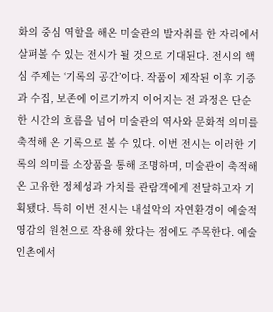화의 중심 역할을 해온 미술관의 발자취를 한 자리에서 살펴볼 수 있는 전시가 될 것으로 기대된다. 전시의 핵심 주제는 ‘기록의 공간’이다. 작품이 제작된 이후 기증과 수집, 보존에 이르기까지 이어지는 전 과정은 단순한 시간의 흐름을 넘어 미술관의 역사와 문화적 의미를 축적해 온 기록으로 볼 수 있다. 이번 전시는 이러한 기록의 의미를 소장품을 통해 조명하며, 미술관이 축적해 온 고유한 정체성과 가치를 관람객에게 전달하고자 기획됐다. 특히 이번 전시는 내설악의 자연환경이 예술적 영감의 원천으로 작용해 왔다는 점에도 주목한다. 예술인촌에서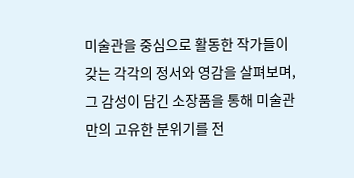미술관을 중심으로 활동한 작가들이 갖는 각각의 정서와 영감을 살펴보며, 그 감성이 담긴 소장품을 통해 미술관만의 고유한 분위기를 전